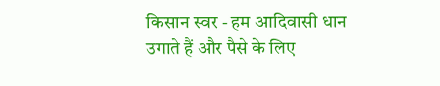किसान स्वर - हम आदिवासी धान उगाते हैं और पैसे के लिए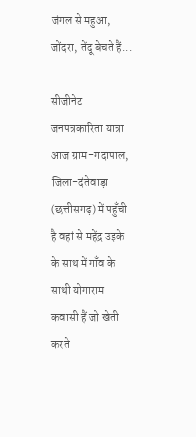जंगल से महुआ, जोंदरा, तेंदू बेचते हैं...

सीजीनेट जनपत्रकारिता यात्रा आज ग्राम-गदापाल, जिला-दंतेवाड़ा (छत्तीसगढ़) में पहुँची है वहां से महेंद्र उइके के साथ में गाँव के साथी योगाराम कवासी हैं जो खेती करते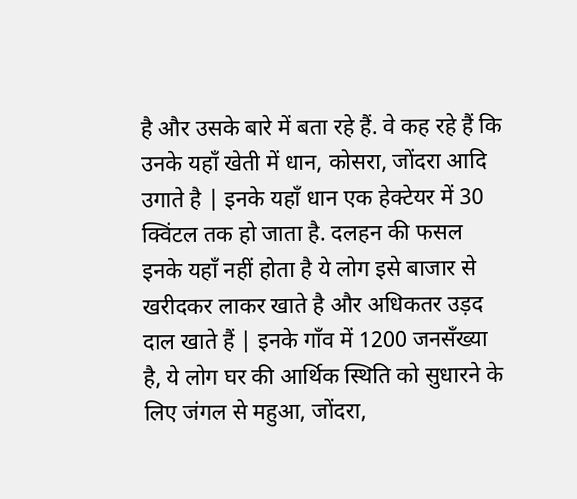है और उसके बारे में बता रहे हैं. वे कह रहे हैं कि उनके यहाँ खेती में धान, कोसरा, जोंदरा आदि उगाते है | इनके यहाँ धान एक हेक्टेयर में 30 क्विंटल तक हो जाता है. दलहन की फसल इनके यहाँ नहीं होता है ये लोग इसे बाजार से खरीदकर लाकर खाते है और अधिकतर उड़द दाल खाते हैं | इनके गाँव में 1200 जनसँख्या है, ये लोग घर की आर्थिक स्थिति को सुधारने के लिए जंगल से महुआ, जोंदरा,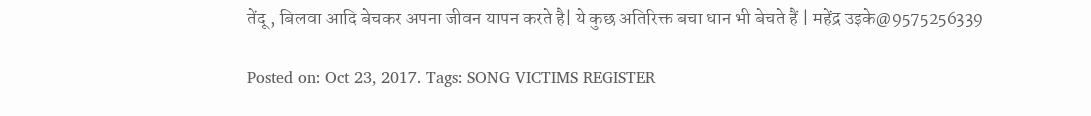तेंदू, बिलवा आदि बेचकर अपना जीवन यापन करते है| ये कुछ अतिरिक्त बचा धान भी बेचते हैं | महेंद्र उइके@9575256339

Posted on: Oct 23, 2017. Tags: SONG VICTIMS REGISTER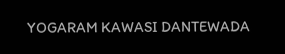YOGARAM KAWASI DANTEWADA